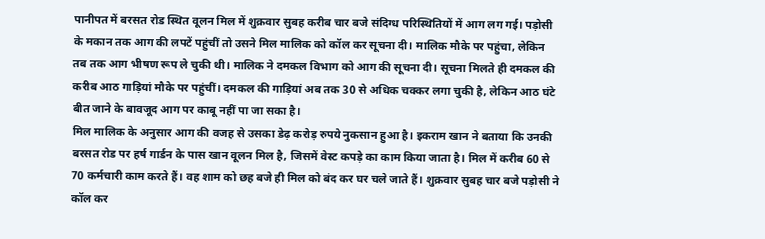पानीपत में बरसत रोड स्थित वूलन मिल में शुक्रवार सुबह करीब चार बजे संदिग्ध परिस्थितियों में आग लग गई। पड़ोसी के मकान तक आग की लपटें पहुंचीं तो उसने मिल मालिक को कॉल कर सूचना दी। मालिक मौके पर पहुंचा, लेकिन तब तक आग भीषण रूप ले चुकी थी। मालिक ने दमकल विभाग को आग की सूचना दी। सूचना मिलते ही दमकल की करीब आठ गाड़ियां मौके पर पहुंचीं। दमकल की गाड़ियां अब तक 30 से अधिक चक्कर लगा चुकी है, लेकिन आठ घंटे बीत जाने के बावजूद आग पर काबू नहीं पा जा सका है।
मिल मालिक के अनुसार आग की वजह से उसका डेढ़ करोड़ रुपये नुकसान हुआ है। इकराम खान ने बताया कि उनकी बरसत रोड पर हर्ष गार्डन के पास खान वूलन मिल है, जिसमें वेस्ट कपड़े का काम किया जाता है। मिल में करीब 60 से 70 कर्मचारी काम करते हैं। वह शाम को छह बजे ही मिल को बंद कर घर चले जाते हैं। शुक्रवार सुबह चार बजे पड़ोसी ने कॉल कर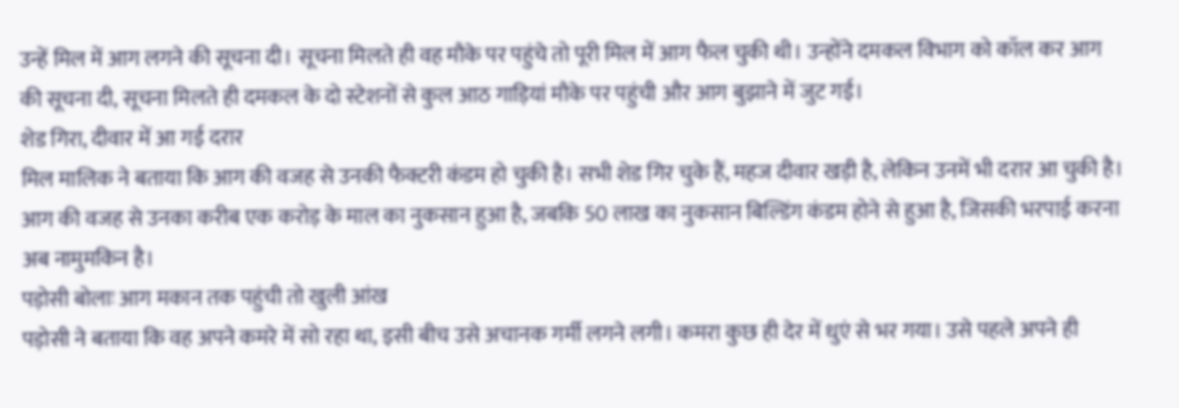उन्हें मिल में आग लगने की सूचना दी। सूचना मिलते ही वह मौके पर पहुंचे तो पूरी मिल में आग फैल चुकी थी। उन्होंने दमकल विभाग को कॉल कर आग की सूचना दी, सूचना मिलते ही दमकल के दो स्टेशनों से कुल आठ गाड़ियां मौके पर पहुंची और आग बुझाने में जुट गई।
शेड गिरा, दीवार में आ गई दरार
मिल मालिक ने बताया कि आग की वजह से उनकी फैक्टरी कंडम हो चुकी है। सभी शेड गिर चुके हैं, महज दीवार खड़ी है, लेकिन उनमें भी दरार आ चुकी है। आग की वजह से उनका करीब एक करोड़ के माल का नुकसान हुआ है, जबकि 50 लाख का नुकसान बिल्डिंग कंडम होने से हुआ है, जिसकी भरपाई करना अब नामुमकिन है।
पड़ोसी बोलाः आग मकान तक पहुंची तो खुली आंख
पड़ोसी ने बताया कि वह अपने कमरे में सो रहा था, इसी बीच उसे अचानक गर्मी लगने लगी। कमरा कुछ ही देर में धुएं से भर गया। उसे पहले अपने ही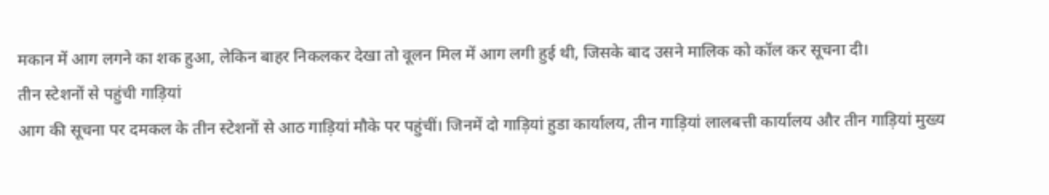मकान में आग लगने का शक हुआ, लेकिन बाहर निकलकर देखा तो वूलन मिल में आग लगी हुई थी, जिसके बाद उसने मालिक को कॉल कर सूचना दी।
तीन स्टेशनों से पहुंची गाड़ियां
आग की सूचना पर दमकल के तीन स्टेशनों से आठ गाड़ियां मौके पर पहुंचीं। जिनमें दो गाड़ियां हुडा कार्यालय, तीन गाड़ियां लालबत्ती कार्यालय और तीन गाड़ियां मुख्य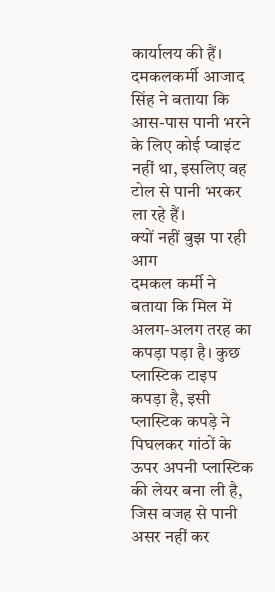कार्यालय की हैं। दमकलकर्मी आजाद सिंह ने बताया कि आस-पास पानी भरने के लिए कोई प्वाइंट नहीं था, इसलिए वह टोल से पानी भरकर ला रहे हैं।
क्यों नहीं बुझ पा रही आग
दमकल कर्मी ने बताया कि मिल में अलग-अलग तरह का कपड़ा पड़ा है। कुछ प्लास्टिक टाइप कपड़ा है, इसी प्लास्टिक कपड़े ने पिघलकर गांठों के ऊपर अपनी प्लास्टिक की लेयर बना ली है, जिस वजह से पानी असर नहीं कर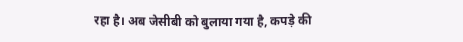रहा है। अब जेसीबी को बुलाया गया है, कपड़े की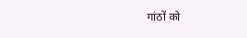गांठों को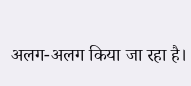अलग-अलग किया जा रहा है।